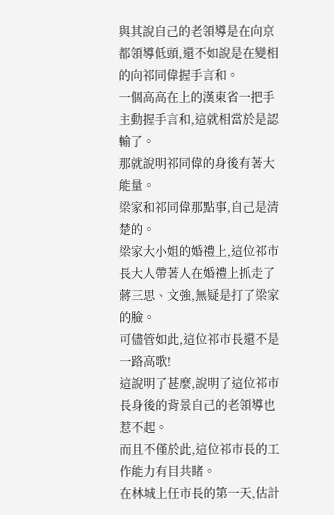與其說自己的老領導是在向京都領導低頭,還不如說是在變相的向祁同偉握手言和。
一個高高在上的漢東省一把手主動握手言和,這就相當於是認輸了。
那就說明祁同偉的身後有著大能量。
梁家和祁同偉那點事,自己是清楚的。
梁家大小姐的婚禮上,這位祁市長大人帶著人在婚禮上抓走了蔣三思、文強,無疑是打了梁家的臉。
可儘管如此,這位祁市長還不是一路高歌!
這說明了甚麼,說明了這位祁市長身後的背景自己的老領導也惹不起。
而且不僅於此,這位祁市長的工作能力有目共睹。
在林城上任市長的第一天,估計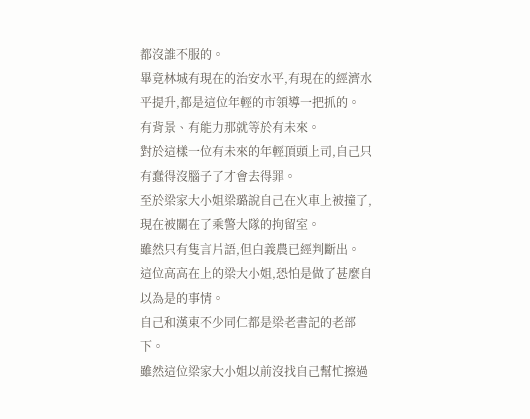都沒誰不服的。
畢竟林城有現在的治安水平,有現在的經濟水平提升,都是這位年輕的市領導一把抓的。
有背景、有能力那就等於有未來。
對於這樣一位有未來的年輕頂頭上司,自己只有蠢得沒腦子了才會去得罪。
至於梁家大小姐梁璐說自己在火車上被撞了,現在被關在了乘警大隊的拘留室。
雖然只有隻言片語,但白義農已經判斷出。
這位高高在上的梁大小姐,恐怕是做了甚麼自以為是的事情。
自己和漢東不少同仁都是梁老書記的老部下。
雖然這位梁家大小姐以前沒找自己幫忙擦過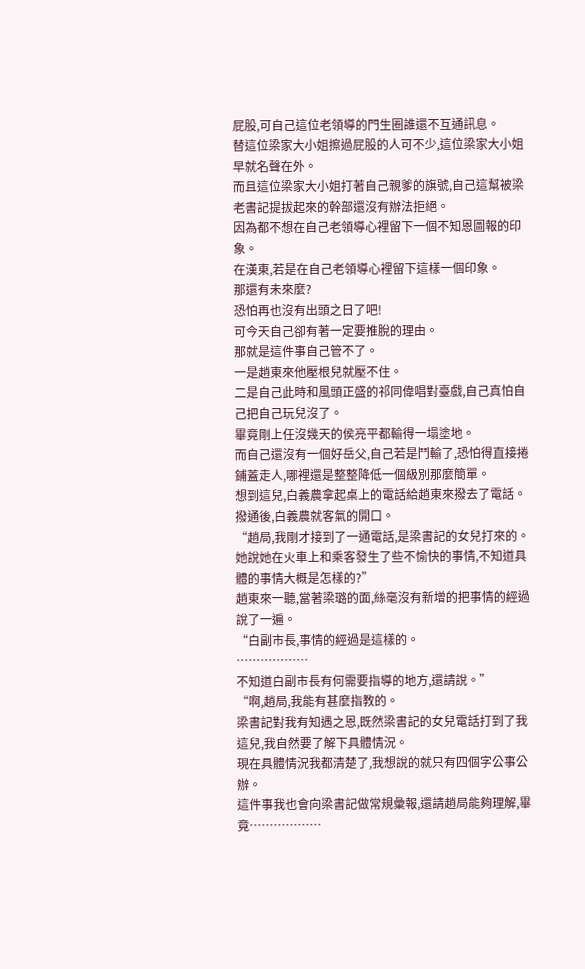屁股,可自己這位老領導的門生圈誰還不互通訊息。
替這位梁家大小姐擦過屁股的人可不少,這位梁家大小姐早就名聲在外。
而且這位梁家大小姐打著自己親爹的旗號,自己這幫被梁老書記提拔起來的幹部還沒有辦法拒絕。
因為都不想在自己老領導心裡留下一個不知恩圖報的印象。
在漢東,若是在自己老領導心裡留下這樣一個印象。
那還有未來麼?
恐怕再也沒有出頭之日了吧!
可今天自己卻有著一定要推脫的理由。
那就是這件事自己管不了。
一是趙東來他壓根兒就壓不住。
二是自己此時和風頭正盛的祁同偉唱對臺戲,自己真怕自己把自己玩兒沒了。
畢竟剛上任沒幾天的侯亮平都輸得一塌塗地。
而自己還沒有一個好岳父,自己若是鬥輸了,恐怕得直接捲鋪蓋走人,哪裡還是整整降低一個級別那麼簡單。
想到這兒,白義農拿起桌上的電話給趙東來撥去了電話。
撥通後,白義農就客氣的開口。
“趙局,我剛才接到了一通電話,是梁書記的女兒打來的。
她說她在火車上和乘客發生了些不愉快的事情,不知道具體的事情大概是怎樣的?”
趙東來一聽,當著梁璐的面,絲毫沒有新增的把事情的經過說了一遍。
“白副市長,事情的經過是這樣的。
………………
不知道白副市長有何需要指導的地方,還請說。”
“啊,趙局,我能有甚麼指教的。
梁書記對我有知遇之恩,既然梁書記的女兒電話打到了我這兒,我自然要了解下具體情況。
現在具體情況我都清楚了,我想說的就只有四個字公事公辦。
這件事我也會向梁書記做常規彙報,還請趙局能夠理解,畢竟………………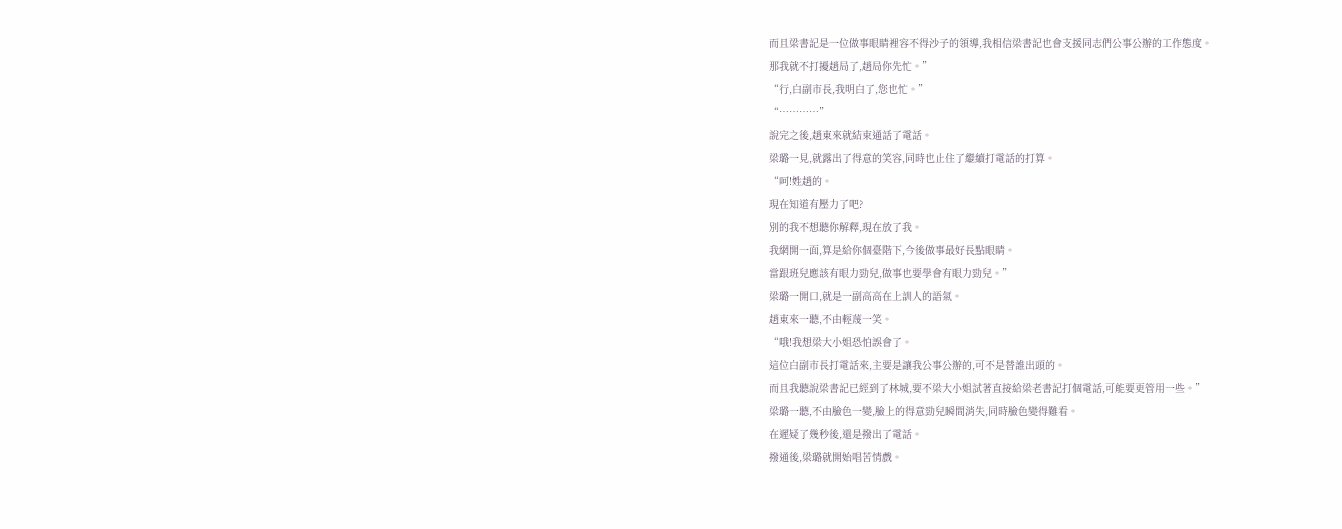而且梁書記是一位做事眼睛裡容不得沙子的領導,我相信梁書記也會支援同志們公事公辦的工作態度。
那我就不打擾趙局了,趙局你先忙。”
“行,白副市長,我明白了,您也忙。”
“…………”
說完之後,趙東來就結束通話了電話。
梁璐一見,就露出了得意的笑容,同時也止住了繼續打電話的打算。
“呵!姓趙的。
現在知道有壓力了吧?
別的我不想聽你解釋,現在放了我。
我網開一面,算是給你個臺階下,今後做事最好長點眼睛。
當跟班兒應該有眼力勁兒,做事也要學會有眼力勁兒。”
梁璐一開口,就是一副高高在上訓人的語氣。
趙東來一聽,不由輕蔑一笑。
“哦!我想梁大小姐恐怕誤會了。
這位白副市長打電話來,主要是讓我公事公辦的,可不是替誰出頭的。
而且我聽說梁書記已經到了林城,要不梁大小姐試著直接給梁老書記打個電話,可能要更管用一些。”
梁璐一聽,不由臉色一變,臉上的得意勁兒瞬間消失,同時臉色變得難看。
在遲疑了幾秒後,還是撥出了電話。
撥通後,梁璐就開始唱苦情戲。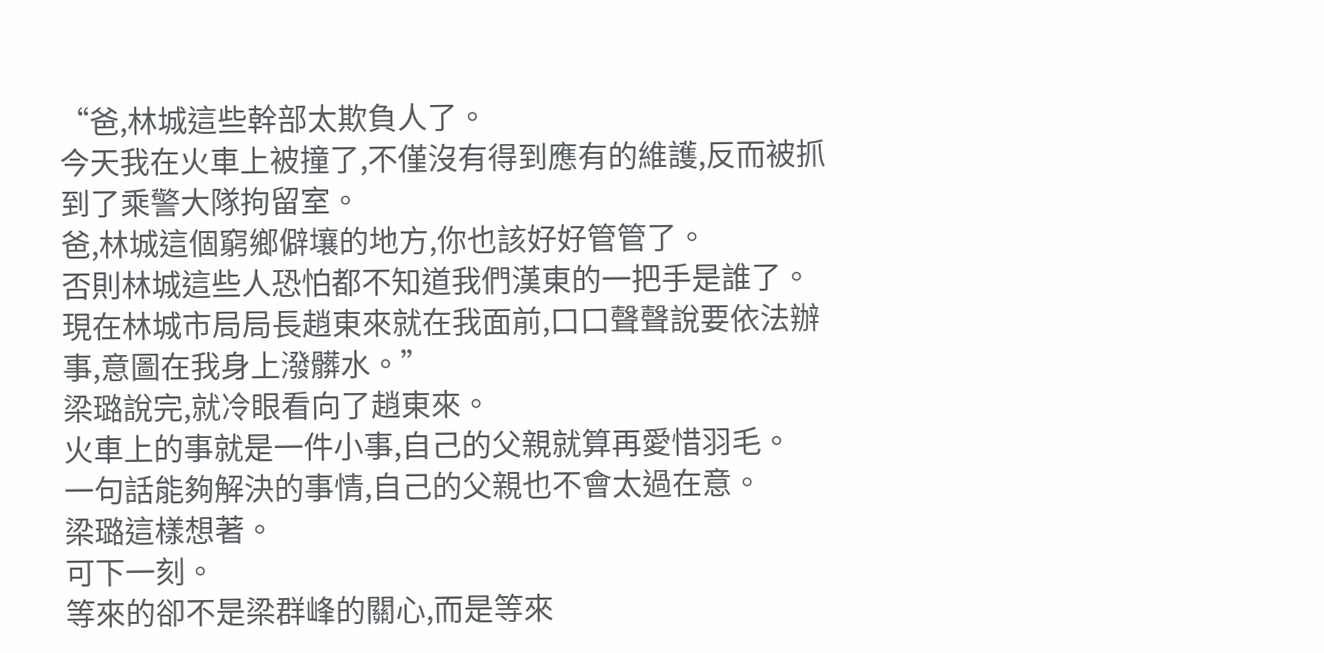“爸,林城這些幹部太欺負人了。
今天我在火車上被撞了,不僅沒有得到應有的維護,反而被抓到了乘警大隊拘留室。
爸,林城這個窮鄉僻壤的地方,你也該好好管管了。
否則林城這些人恐怕都不知道我們漢東的一把手是誰了。
現在林城市局局長趙東來就在我面前,口口聲聲說要依法辦事,意圖在我身上潑髒水。”
梁璐說完,就冷眼看向了趙東來。
火車上的事就是一件小事,自己的父親就算再愛惜羽毛。
一句話能夠解決的事情,自己的父親也不會太過在意。
梁璐這樣想著。
可下一刻。
等來的卻不是梁群峰的關心,而是等來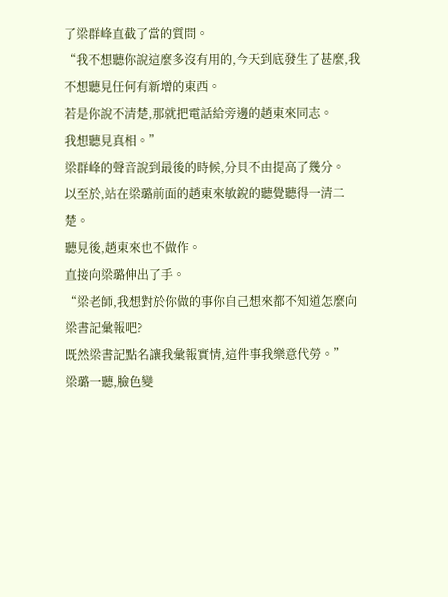了梁群峰直截了當的質問。
“我不想聽你說這麼多沒有用的,今天到底發生了甚麼,我不想聽見任何有新增的東西。
若是你說不清楚,那就把電話給旁邊的趙東來同志。
我想聽見真相。”
梁群峰的聲音說到最後的時候,分貝不由提高了幾分。
以至於,站在梁璐前面的趙東來敏銳的聽覺聽得一清二楚。
聽見後,趙東來也不做作。
直接向梁璐伸出了手。
“梁老師,我想對於你做的事你自己想來都不知道怎麼向梁書記彙報吧?
既然梁書記點名讓我彙報實情,這件事我樂意代勞。”
梁璐一聽,臉色變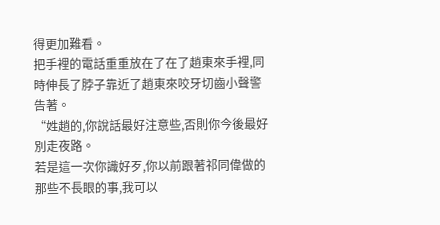得更加難看。
把手裡的電話重重放在了在了趙東來手裡,同時伸長了脖子靠近了趙東來咬牙切齒小聲警告著。
“姓趙的,你說話最好注意些,否則你今後最好別走夜路。
若是這一次你識好歹,你以前跟著祁同偉做的那些不長眼的事,我可以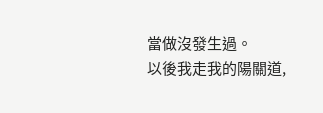當做沒發生過。
以後我走我的陽關道,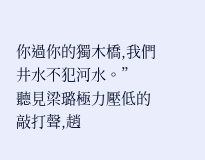你過你的獨木橋,我們井水不犯河水。”
聽見梁璐極力壓低的敲打聲,趙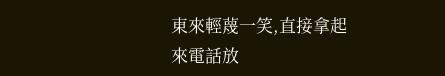東來輕蔑一笑,直接拿起來電話放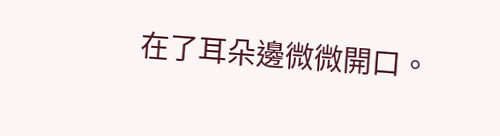在了耳朵邊微微開口。